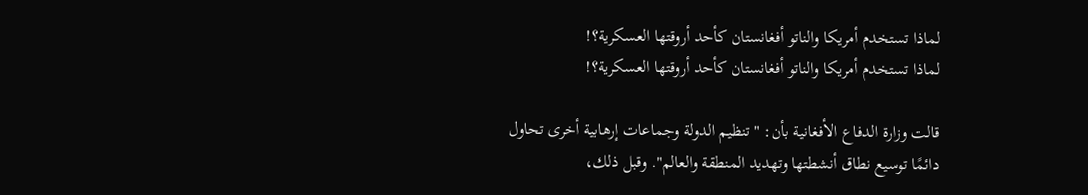لماذا تستخدم أمريكا والناتو أفغانستان كأحد أروقتها العسكرية؟!
لماذا تستخدم أمريكا والناتو أفغانستان كأحد أروقتها العسكرية؟!

قالت وزارة الدفاع الأفغانية بأن: "تنظيم الدولة وجماعات إرهابية أخرى تحاول دائمًا توسيع نطاق أنشطتها وتهديد المنطقة والعالم". وقبل ذلك،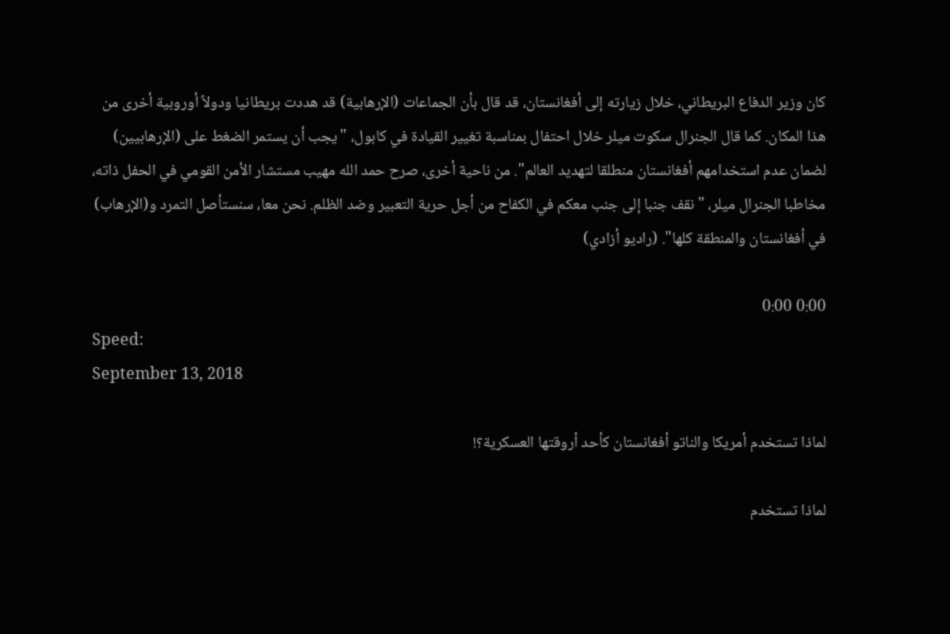كان وزير الدفاع البريطاني، خلال زيارته إلى أفغانستان، قد قال بأن الجماعات (الإرهابية) قد هددت بريطانيا ودولاً أوروبية أخرى من هذا المكان. كما قال الجنرال سكوت ميلر خلال احتفال بمناسبة تغيير القيادة في كابول، "يجب أن يستمر الضغط على (الإرهابيين) لضمان عدم استخدامهم أفغانستان منطلقا لتهديد العالم". من ناحية أخرى، صرح حمد الله مهيب مستشار الأمن القومي في الحفل ذاته، مخاطبا الجنرال ميلر، "نقف جنبا إلى جنب معكم في الكفاح من أجل حرية التعبير وضد الظلم. نحن معا، سنستأصل التمرد و(الإرهاب) في أفغانستان والمنطقة كلها". (راديو أزادي)

0:00 0:00
Speed:
September 13, 2018

لماذا تستخدم أمريكا والناتو أفغانستان كأحد أروقتها العسكرية؟!

لماذا تستخدم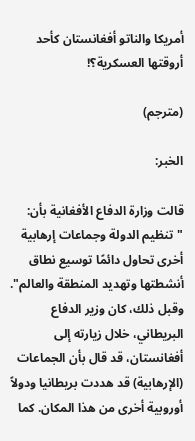أمريكا والناتو أفغانستان كأحد أروقتها العسكرية؟!

(مترجم)

الخبر:

قالت وزارة الدفاع الأفغانية بأن: "تنظيم الدولة وجماعات إرهابية أخرى تحاول دائمًا توسيع نطاق أنشطتها وتهديد المنطقة والعالم". وقبل ذلك، كان وزير الدفاع البريطاني، خلال زيارته إلى أفغانستان، قد قال بأن الجماعات (الإرهابية) قد هددت بريطانيا ودولاً أوروبية أخرى من هذا المكان. كما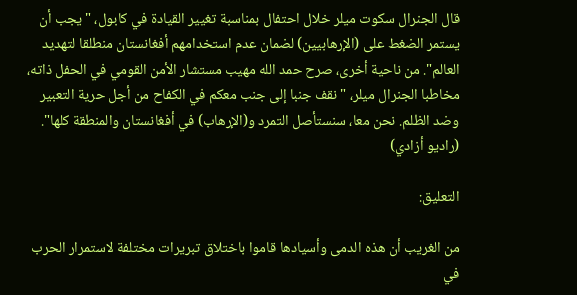قال الجنرال سكوت ميلر خلال احتفال بمناسبة تغيير القيادة في كابول، "يجب أن يستمر الضغط على (الإرهابيين) لضمان عدم استخدامهم أفغانستان منطلقا لتهديد العالم". من ناحية أخرى، صرح حمد الله مهيب مستشار الأمن القومي في الحفل ذاته، مخاطبا الجنرال ميلر، "نقف جنبا إلى جنب معكم في الكفاح من أجل حرية التعبير وضد الظلم. نحن معا، سنستأصل التمرد و(الإرهاب) في أفغانستان والمنطقة كلها". (راديو أزادي)

التعليق:

من الغريب أن هذه الدمى وأسيادها قاموا باختلاق تبريرات مختلفة لاستمرار الحرب في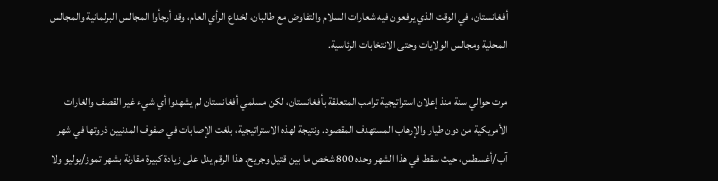أفغانستان، في الوقت الذي يرفعون فيه شعارات السلام والتفاوض مع طالبان، لخداع الرأي العام، وقد أرجأوا المجالس البرلمانية والمجالس المحلية ومجالس الولايات وحتى الانتخابات الرئاسية.

مرت حوالي سنة منذ إعلان استراتيجية ترامب المتعلقة بأفغانستان، لكن مسلمي أفغانستان لم يشهدوا أي شيء غير القصف والغارات الأمريكية من دون طيار والإرهاب المستهدف المقصود. ونتيجة لهذه الاستراتيجية، بلغت الإصابات في صفوف المدنيين ذروتها في شهر آب/أغسطس، حيث سقط في هذا الشهر وحده 800 شخص ما بين قتيل وجريح. هذا الرقم يدل على زيادة كبيرة مقارنة بشهر تموز/يوليو ولا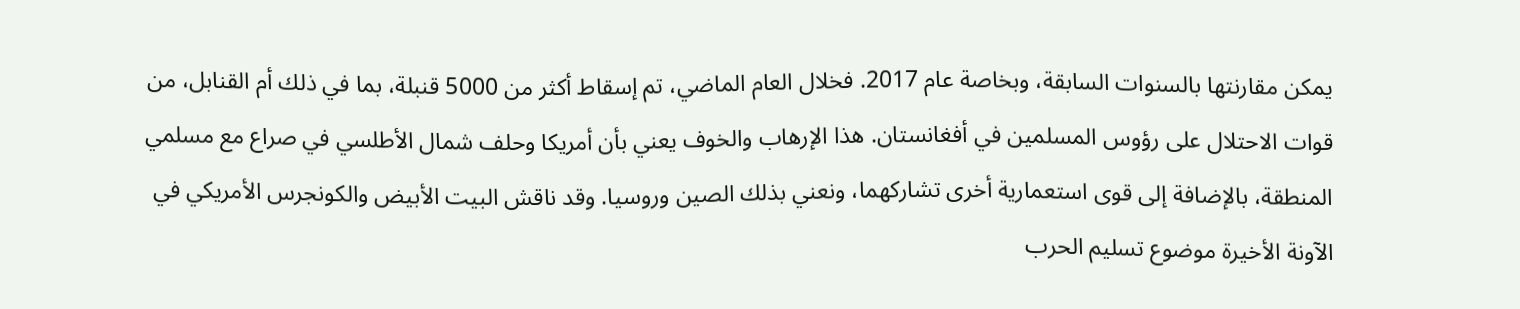يمكن مقارنتها بالسنوات السابقة، وبخاصة عام 2017. فخلال العام الماضي، تم إسقاط أكثر من 5000 قنبلة، بما في ذلك أم القنابل، من قوات الاحتلال على رؤوس المسلمين في أفغانستان. هذا الإرهاب والخوف يعني بأن أمريكا وحلف شمال الأطلسي في صراع مع مسلمي المنطقة، بالإضافة إلى قوى استعمارية أخرى تشاركهما، ونعني بذلك الصين وروسيا. وقد ناقش البيت الأبيض والكونجرس الأمريكي في الآونة الأخيرة موضوع تسليم الحرب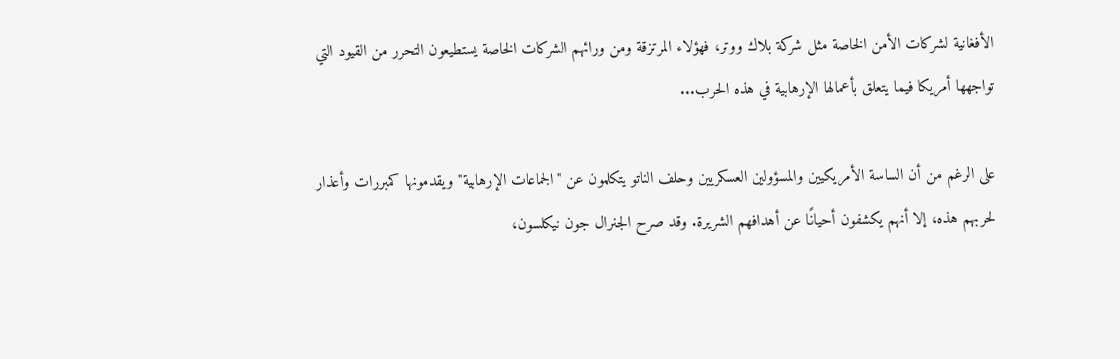الأفغانية لشركات الأمن الخاصة مثل شركة بلاك ووتر، فهؤلاء المرتزقة ومن ورائهم الشركات الخاصة يستطيعون التحرر من القيود التي تواجهها أمريكا فيما يتعلق بأعمالها الإرهابية في هذه الحرب...

على الرغم من أن الساسة الأمريكيين والمسؤولين العسكريين وحلف الناتو يتكلمون عن "الجماعات الإرهابية" ويقدمونها كمبررات وأعذار لحربهم هذه، إلا أنهم يكشفون أحيانًا عن أهدافهم الشريرة. وقد صرح الجنرال جون نيكلسون،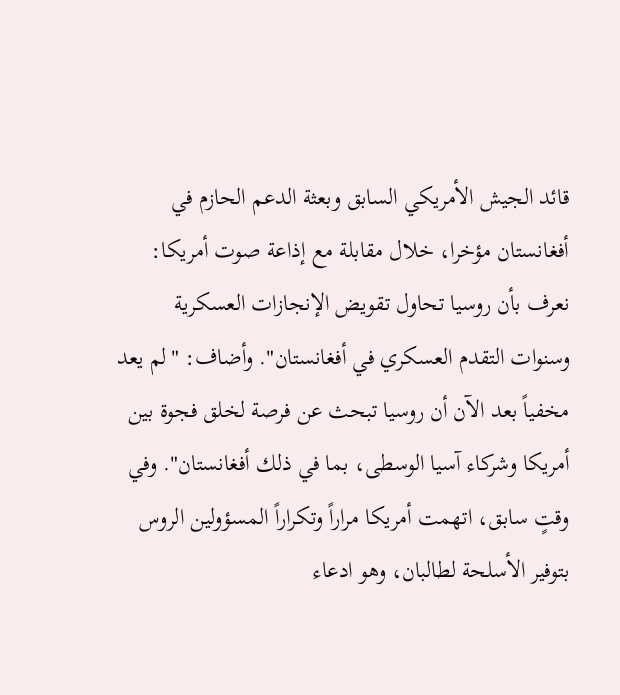قائد الجيش الأمريكي السابق وبعثة الدعم الحازم في أفغانستان مؤخرا، خلال مقابلة مع إذاعة صوت أمريكا: نعرف بأن روسيا تحاول تقويض الإنجازات العسكرية وسنوات التقدم العسكري في أفغانستان". وأضاف: "لم يعد مخفياً بعد الآن أن روسيا تبحث عن فرصة لخلق فجوة بين أمريكا وشركاء آسيا الوسطى، بما في ذلك أفغانستان". وفي وقتٍ سابق، اتهمت أمريكا مراراً وتكراراً المسؤولين الروس بتوفير الأسلحة لطالبان، وهو ادعاء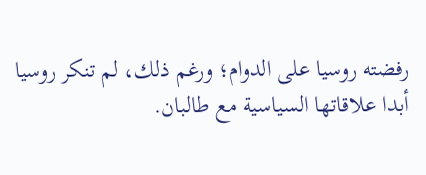رفضته روسيا على الدوام؛ ورغم ذلك، لم تنكر روسيا أبدا علاقاتها السياسية مع طالبان.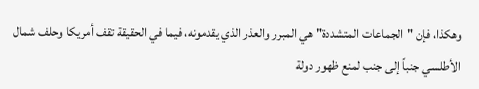وهكذا، فإن "الجماعات المتشددة" هي المبرر والعذر الذي يقدمونه، فيما في الحقيقة تقف أمريكا وحلف شمال الأطلسي جنباً إلى جنب لمنع ظهور دولة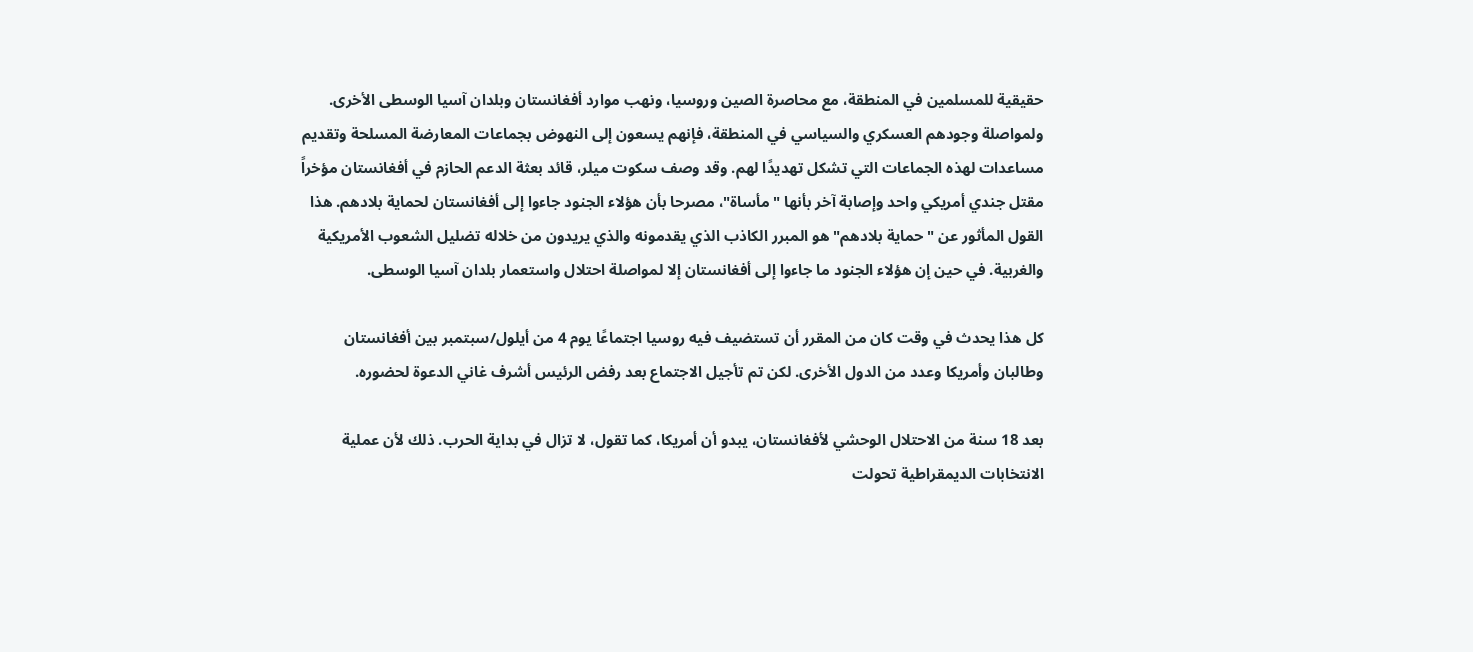حقيقية للمسلمين في المنطقة، مع محاصرة الصين وروسيا، ونهب موارد أفغانستان وبلدان آسيا الوسطى الأخرى. ولمواصلة وجودهم العسكري والسياسي في المنطقة، فإنهم يسعون إلى النهوض بجماعات المعارضة المسلحة وتقديم مساعدات لهذه الجماعات التي تشكل تهديدًا لهم. وقد وصف سكوت ميلر، قائد بعثة الدعم الحازم في أفغانستان مؤخراً مقتل جندي أمريكي واحد وإصابة آخر بأنها "مأساة"، مصرحا بأن هؤلاء الجنود جاءوا إلى أفغانستان لحماية بلادهم. هذا القول المأثور عن "حماية بلادهم" هو المبرر الكاذب الذي يقدمونه والذي يريدون من خلاله تضليل الشعوب الأمريكية والغربية. في حين إن هؤلاء الجنود ما جاءوا إلى أفغانستان إلا لمواصلة احتلال واستعمار بلدان آسيا الوسطى.

كل هذا يحدث في وقت كان من المقرر أن تستضيف فيه روسيا اجتماعًا يوم 4 من أيلول/سبتمبر بين أفغانستان وطالبان وأمريكا وعدد من الدول الأخرى. لكن تم تأجيل الاجتماع بعد رفض الرئيس أشرف غاني الدعوة لحضوره.

بعد 18 سنة من الاحتلال الوحشي لأفغانستان، يبدو أن أمريكا، كما تقول، لا تزال في بداية الحرب. ذلك لأن عملية الانتخابات الديمقراطية تحولت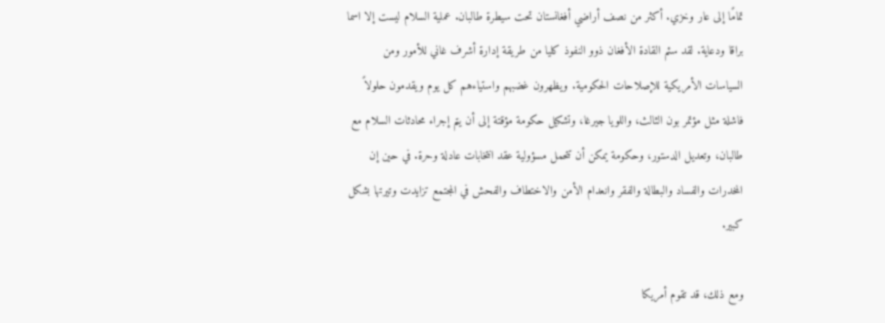تمامًا إلى عار وخزي. أكثر من نصف أراضي أفغانستان تحت سيطرة طالبان. عملية السلام ليست إلا اسما براقا ودعاية. لقد سئم القادة الأفغان ذوو النفوذ كليا من طريقة إدارة أشرف غاني للأمور ومن السياسات الأمريكية للإصلاحات الحكومية. ويظهرون غضبهم واستياءهم كل يوم ويقدمون حلولاً فاشلة مثل مؤتمر بون الثالث، واللويا جيرغا، وتشكيل حكومة مؤقتة إلى أن يتم إجراء محادثات السلام مع طالبان، وتعديل الدستور، وحكومة يمكن أن تتحمل مسؤولية عقد انتخابات عادلة وحرة. في حين إن المخدرات والفساد والبطالة والفقر وانعدام الأمن والاختطاف والفحش في المجتمع تزايدت وتيرتها بشكل كبير.

ومع ذلك، قد تقوم أمريكا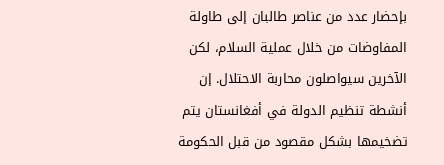بإحضار عدد من عناصر طالبان إلى طاولة المفاوضات من خلال عملية السلام، لكن الآخرين سيواصلون محاربة الاحتلال. إن أنشطة تنظيم الدولة في أفغانستان يتم تضخيمها بشكل مقصود من قبل الحكومة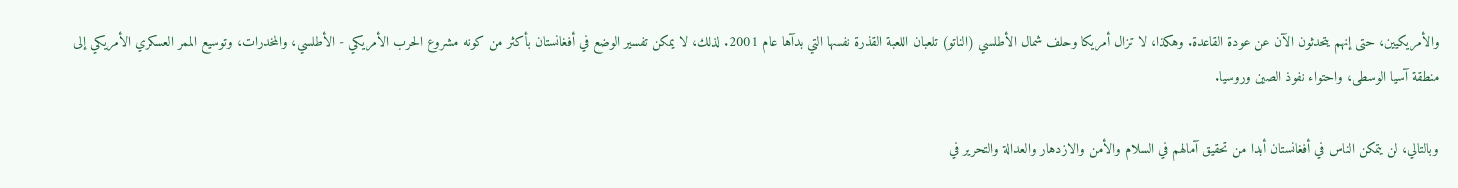والأمريكيين، حتى إنهم يتحدثون الآن عن عودة القاعدة. وهكذا، لا تزال أمريكا وحلف شمال الأطلسي (الناتو) تلعبان اللعبة القذرة نفسها التي بدآها عام 2001. لذلك، لا يمكن تفسير الوضع في أفغانستان بأكثر من كونه مشروع الحرب الأمريكي - الأطلسي، والمخدرات، وتوسيع الممر العسكري الأمريكي إلى منطقة آسيا الوسطى، واحتواء نفوذ الصين وروسيا.

وبالتالي، لن يتمكن الناس في أفغانستان أبدا من تحقيق آمالهم في السلام والأمن والازدهار والعدالة والتحرير في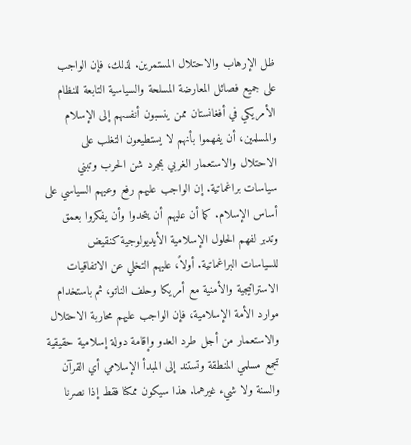ظل الإرهاب والاحتلال المستمرين. لذلك، فإن الواجب على جميع فصائل المعارضة المسلحة والسياسية التابعة للنظام الأمريكي في أفغانستان ممن ينسبون أنفسهم إلى الإسلام والمسلمين، أن يفهموا بأنهم لا يستطيعون التغلب على الاحتلال والاستعمار الغربي بمجرد شن الحرب وتبني سياسات براغماتية. إن الواجب عليهم رفع وعيهم السياسي على أساس الإسلام. كما أن عليهم أن يتحدوا وأن يفكروا بعمق وتدبر لفهم الحلول الإسلامية الأيديولوجية كنقيض للسياسات البراغماتية. أولاً، عليهم التخلي عن الاتفاقيات الاستراتيجية والأمنية مع أمريكا وحلف الناتو، ثم باستخدام موارد الأمة الإسلامية، فإن الواجب عليهم محاربة الاحتلال والاستعمار من أجل طرد العدو وإقامة دولة إسلامية حقيقية تجمع مسلمي المنطقة وتستند إلى المبدأ الإسلامي أي القرآن والسنة ولا شيء غيرهما. هذا سيكون ممكنا فقط إذا نصرنا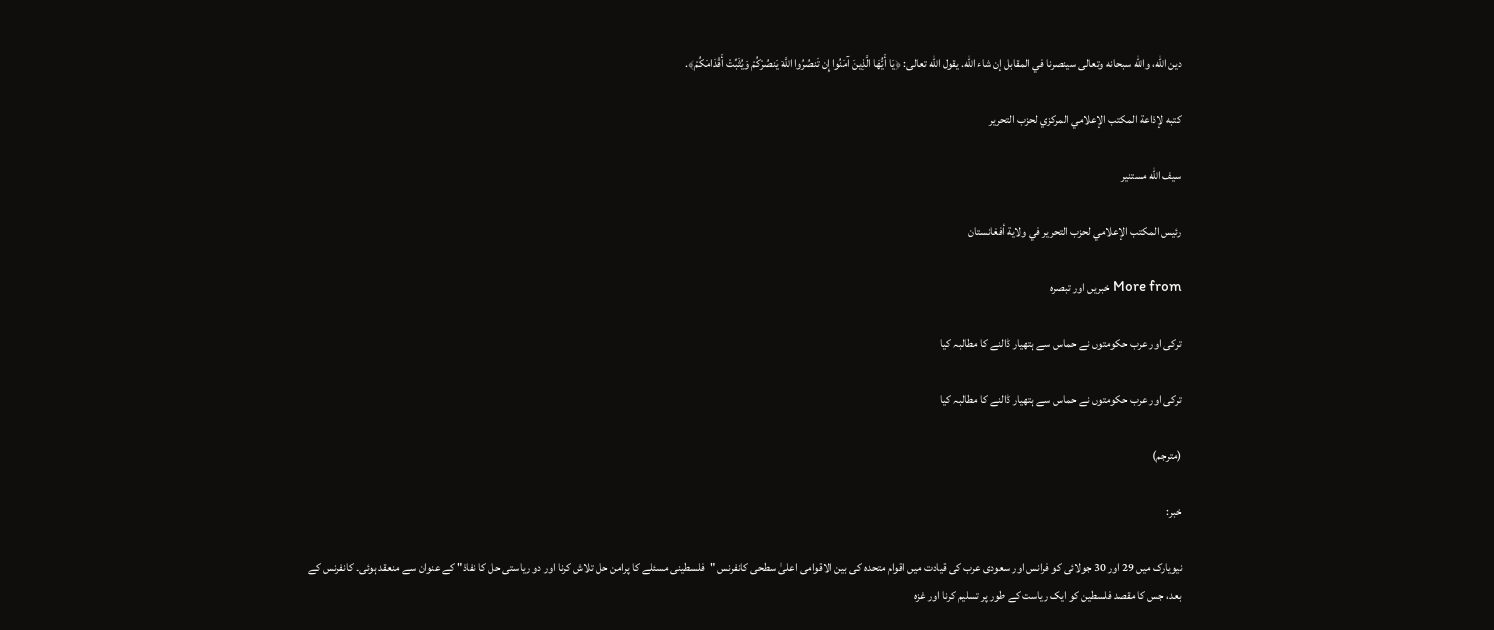دين الله، والله سبحانه وتعالى سينصرنا في المقابل إن شاء الله. يقول الله تعالى: ﴿يَا أَيُّهَا الَّذِينَ آمَنُوا إِن تَنصُرُوا اللَّهَ يَنصُرْكُمْ وَيُثَبِّتْ أَقْدَامَكُمْ﴾.

كتبه لإذاعة المكتب الإعلامي المركزي لحزب التحرير

سيف الله مستنير

رئيس المكتب الإعلامي لحزب التحرير في ولاية أفغانستان

More from خبریں اور تبصرہ

ترکی اور عرب حکومتوں نے حماس سے ہتھیار ڈالنے کا مطالبہ کیا

ترکی اور عرب حکومتوں نے حماس سے ہتھیار ڈالنے کا مطالبہ کیا

(مترجم)

خبر:

نیویارک میں 29 اور 30 جولائی کو فرانس اور سعودی عرب کی قیادت میں اقوام متحدہ کی بین الاقوامی اعلیٰ سطحی کانفرنس "فلسطینی مسئلے کا پرامن حل تلاش کرنا اور دو ریاستی حل کا نفاذ" کے عنوان سے منعقد ہوئی۔ کانفرنس کے بعد، جس کا مقصد فلسطین کو ایک ریاست کے طور پر تسلیم کرنا اور غزہ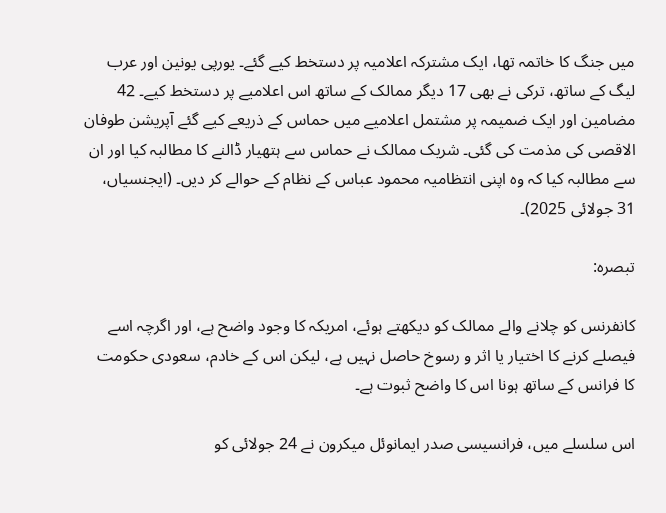میں جنگ کا خاتمہ تھا، ایک مشترکہ اعلامیہ پر دستخط کیے گئے۔ یورپی یونین اور عرب لیگ کے ساتھ، ترکی نے بھی 17 دیگر ممالک کے ساتھ اس اعلامیے پر دستخط کیے۔ 42 مضامین اور ایک ضمیمہ پر مشتمل اعلامیے میں حماس کے ذریعے کیے گئے آپریشن طوفان الاقصی کی مذمت کی گئی۔ شریک ممالک نے حماس سے ہتھیار ڈالنے کا مطالبہ کیا اور ان سے مطالبہ کیا کہ وہ اپنی انتظامیہ محمود عباس کے نظام کے حوالے کر دیں۔ (ایجنسیاں، 31 جولائی 2025)۔

تبصرہ:

کانفرنس کو چلانے والے ممالک کو دیکھتے ہوئے، امریکہ کا وجود واضح ہے، اور اگرچہ اسے فیصلے کرنے کا اختیار یا اثر و رسوخ حاصل نہیں ہے، لیکن اس کے خادم، سعودی حکومت کا فرانس کے ساتھ ہونا اس کا واضح ثبوت ہے۔

اس سلسلے میں، فرانسیسی صدر ایمانوئل میکرون نے 24 جولائی کو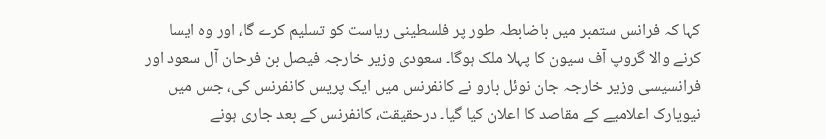کہا کہ فرانس ستمبر میں باضابطہ طور پر فلسطینی ریاست کو تسلیم کرے گا، اور وہ ایسا کرنے والا گروپ آف سیون کا پہلا ملک ہوگا۔ سعودی وزیر خارجہ فیصل بن فرحان آل سعود اور فرانسیسی وزیر خارجہ جان نوئل بارو نے کانفرنس میں ایک پریس کانفرنس کی، جس میں نیویارک اعلامیے کے مقاصد کا اعلان کیا گیا۔ درحقیقت، کانفرنس کے بعد جاری ہونے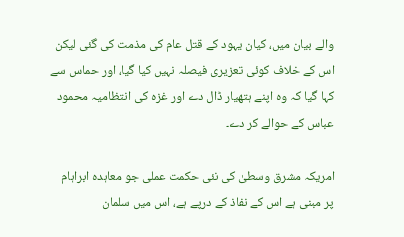والے بیان میں، کیان یہود کے قتل عام کی مذمت کی گئی لیکن اس کے خلاف کوئی تعزیری فیصلہ نہیں کیا گیا، اور حماس سے کہا گیا کہ وہ اپنے ہتھیار ڈال دے اور غزہ کی انتظامیہ محمود عباس کے حوالے کر دے۔

امریکہ مشرق وسطیٰ کی نئی حکمت عملی جو معاہدہ ابراہام پر مبنی ہے اس کے نفاذ کے درپے ہے، اس میں سلمان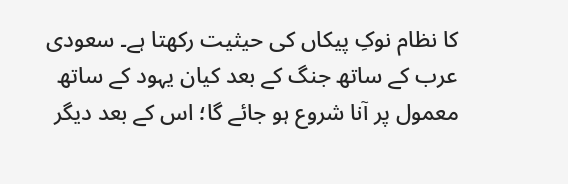کا نظام نوکِ پیکاں کی حیثیت رکھتا ہے۔ سعودی عرب کے ساتھ جنگ کے بعد کیان یہود کے ساتھ معمول پر آنا شروع ہو جائے گا؛ اس کے بعد دیگر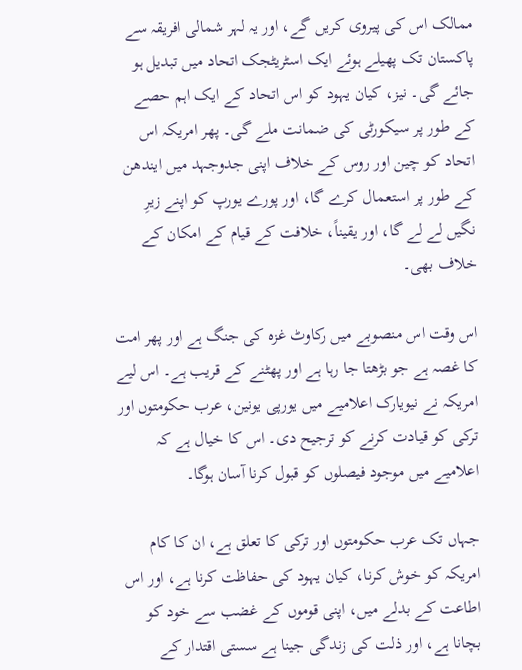ممالک اس کی پیروی کریں گے، اور یہ لہر شمالی افریقہ سے پاکستان تک پھیلے ہوئے ایک اسٹریٹجک اتحاد میں تبدیل ہو جائے گی۔ نیز، کیان یہود کو اس اتحاد کے ایک اہم حصے کے طور پر سیکورٹی کی ضمانت ملے گی۔ پھر امریکہ اس اتحاد کو چین اور روس کے خلاف اپنی جدوجہد میں ایندھن کے طور پر استعمال کرے گا، اور پورے یورپ کو اپنے زیرِ نگیں لے لے گا، اور یقیناً، خلافت کے قیام کے امکان کے خلاف بھی۔

اس وقت اس منصوبے میں رکاوٹ غزہ کی جنگ ہے اور پھر امت کا غصہ ہے جو بڑھتا جا رہا ہے اور پھٹنے کے قریب ہے۔ اس لیے امریکہ نے نیویارک اعلامیے میں یورپی یونین، عرب حکومتوں اور ترکی کو قیادت کرنے کو ترجیح دی۔ اس کا خیال ہے کہ اعلامیے میں موجود فیصلوں کو قبول کرنا آسان ہوگا۔

جہاں تک عرب حکومتوں اور ترکی کا تعلق ہے، ان کا کام امریکہ کو خوش کرنا، کیان یہود کی حفاظت کرنا ہے، اور اس اطاعت کے بدلے میں، اپنی قوموں کے غضب سے خود کو بچانا ہے، اور ذلت کی زندگی جینا ہے سستی اقتدار کے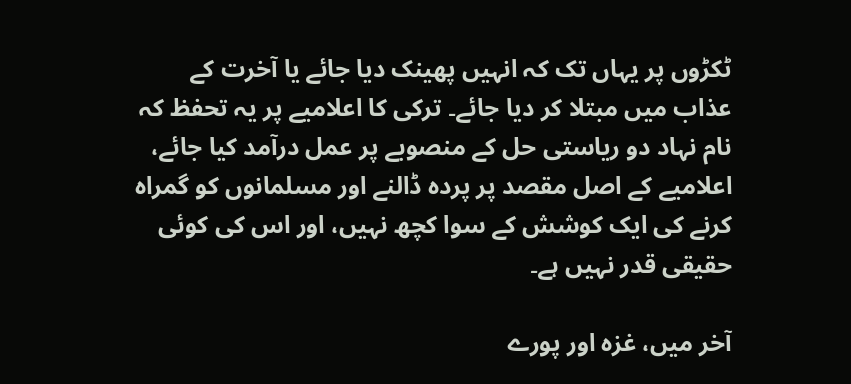ٹکڑوں پر یہاں تک کہ انہیں پھینک دیا جائے یا آخرت کے عذاب میں مبتلا کر دیا جائے۔ ترکی کا اعلامیے پر یہ تحفظ کہ نام نہاد دو ریاستی حل کے منصوبے پر عمل درآمد کیا جائے، اعلامیے کے اصل مقصد پر پردہ ڈالنے اور مسلمانوں کو گمراہ کرنے کی ایک کوشش کے سوا کچھ نہیں، اور اس کی کوئی حقیقی قدر نہیں ہے۔

آخر میں، غزہ اور پورے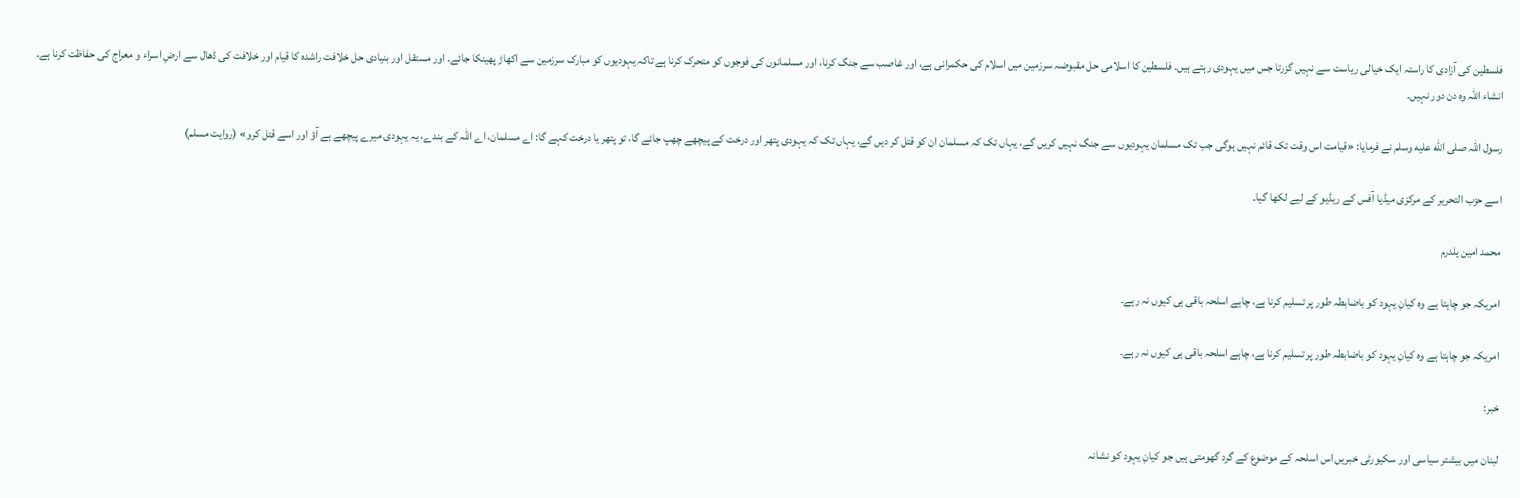فلسطین کی آزادی کا راستہ ایک خیالی ریاست سے نہیں گزرتا جس میں یہودی رہتے ہیں۔ فلسطین کا اسلامی حل مقبوضہ سرزمین میں اسلام کی حکمرانی ہے، اور غاصب سے جنگ کرنا، اور مسلمانوں کی فوجوں کو متحرک کرنا ہے تاکہ یہودیوں کو مبارک سرزمین سے اکھاڑ پھینکا جائے۔ اور مستقل اور بنیادی حل خلافت راشدہ کا قیام اور خلافت کی ڈھال سے ارضِ اسراء و معراج کی حفاظت کرنا ہے۔ انشاء اللہ وہ دن دور نہیں۔

رسول اللہ صلى الله عليه وسلم نے فرمایا: «قیامت اس وقت تک قائم نہیں ہوگی جب تک مسلمان یہودیوں سے جنگ نہیں کریں گے، یہاں تک کہ مسلمان ان کو قتل کر دیں گے، یہاں تک کہ یہودی پتھر اور درخت کے پیچھے چھپ جائے گا، تو پتھر یا درخت کہے گا: اے مسلمان، اے اللہ کے بندے، یہ یہودی میرے پیچھے ہے آؤ اور اسے قتل کرو» (روایت مسلم)

اسے حزب التحریر کے مرکزی میڈیا آفس کے ریڈیو کے لیے لکھا گیا۔

محمد امین یلدرم

امریکہ جو چاہتا ہے وہ کیانِ یہود کو باضابطہ طور پر تسلیم کرنا ہے، چاہے اسلحہ باقی ہی کیوں نہ رہے۔

امریکہ جو چاہتا ہے وہ کیانِ یہود کو باضابطہ طور پر تسلیم کرنا ہے، چاہے اسلحہ باقی ہی کیوں نہ رہے۔

خبر:

لبنان میں بیشتر سیاسی اور سکیورٹی خبریں اس اسلحہ کے موضوع کے گرد گھومتی ہیں جو کیانِ یہود کو نشانہ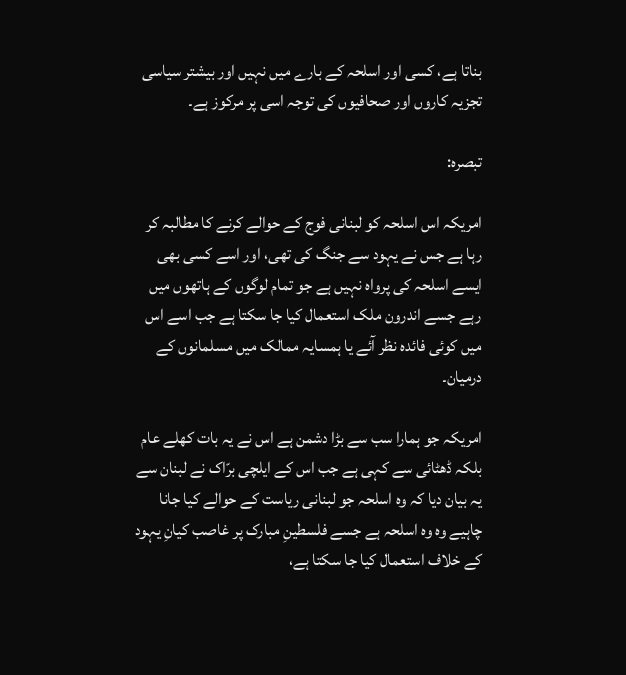بناتا ہے، کسی اور اسلحہ کے بارے میں نہیں اور بیشتر سیاسی تجزیہ کاروں اور صحافیوں کی توجہ اسی پر مرکوز ہے۔

تبصرہ:

امریکہ اس اسلحہ کو لبنانی فوج کے حوالے کرنے کا مطالبہ کر رہا ہے جس نے یہود سے جنگ کی تھی، اور اسے کسی بھی ایسے اسلحہ کی پرواہ نہیں ہے جو تمام لوگوں کے ہاتھوں میں رہے جسے اندرون ملک استعمال کیا جا سکتا ہے جب اسے اس میں کوئی فائدہ نظر آئے یا ہمسایہ ممالک میں مسلمانوں کے درمیان۔

امریکہ جو ہمارا سب سے بڑا دشمن ہے اس نے یہ بات کھلے عام بلکہ ڈھٹائی سے کہی ہے جب اس کے ایلچی برّاک نے لبنان سے یہ بیان دیا کہ وہ اسلحہ جو لبنانی ریاست کے حوالے کیا جانا چاہیے وہ وہ اسلحہ ہے جسے فلسطینِ مبارک پر غاصب کیانِ یہود کے خلاف استعمال کیا جا سکتا ہے،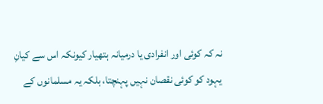نہ کہ کوئی اور انفرادی یا درمیانہ ہتھیار کیونکہ اس سے کیانِ یہود کو کوئی نقصان نہیں پہنچتا، بلکہ یہ مسلمانوں کے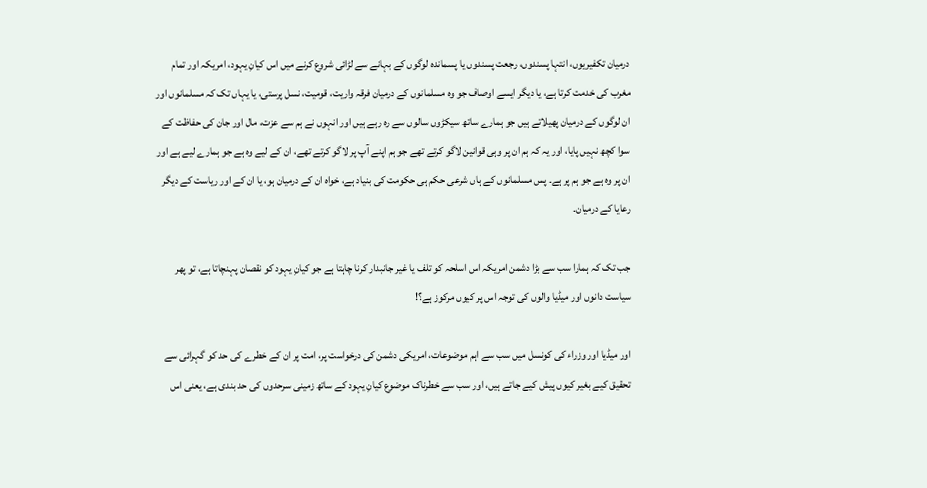درمیان تکفیریوں، انتہا پسندوں، رجعت پسندوں یا پسماندہ لوگوں کے بہانے سے لڑائی شروع کرنے میں اس کیانِ یہود، امریکہ اور تمام مغرب کی خدمت کرتا ہے، یا دیگر ایسے اوصاف جو وہ مسلمانوں کے درمیان فرقہ واریت، قومیت، نسل پرستی، یا یہاں تک کہ مسلمانوں اور ان لوگوں کے درمیان پھیلاتے ہیں جو ہمارے ساتھ سیکڑوں سالوں سے رہ رہے ہیں اور انہوں نے ہم سے عزت، مال اور جان کی حفاظت کے سوا کچھ نہیں پایا، اور یہ کہ ہم ان پر وہی قوانین لاگو کرتے تھے جو ہم اپنے آپ پر لاگو کرتے تھے، ان کے لیے وہ ہے جو ہمارے لیے ہے اور ان پر وہ ہے جو ہم پر ہے۔ پس مسلمانوں کے ہاں شرعی حکم ہی حکومت کی بنیاد ہے، خواہ ان کے درمیان ہو، یا ان کے اور ریاست کے دیگر رعایا کے درمیان۔

جب تک کہ ہمارا سب سے بڑا دشمن امریکہ اس اسلحہ کو تلف یا غیر جانبدار کرنا چاہتا ہے جو کیانِ یہود کو نقصان پہنچاتا ہے، تو پھر سیاست دانوں اور میڈیا والوں کی توجہ اس پر کیوں مرکوز ہے؟!

اور میڈیا اور وزراء کی کونسل میں سب سے اہم موضوعات، امریکی دشمن کی درخواست پر، امت پر ان کے خطرے کی حد کو گہرائی سے تحقیق کیے بغیر کیوں پیش کیے جاتے ہیں، اور سب سے خطرناک موضوع کیانِ یہود کے ساتھ زمینی سرحدوں کی حد بندی ہے، یعنی اس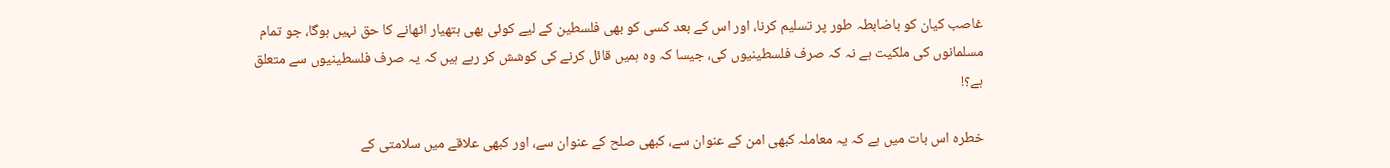غاصب کیان کو باضابطہ طور پر تسلیم کرنا، اور اس کے بعد کسی کو بھی فلسطین کے لیے کوئی بھی ہتھیار اٹھانے کا حق نہیں ہوگا، جو تمام مسلمانوں کی ملکیت ہے نہ کہ صرف فلسطینیوں کی، جیسا کہ وہ ہمیں قائل کرنے کی کوشش کر رہے ہیں کہ یہ صرف فلسطینیوں سے متعلق ہے؟!

خطرہ اس بات میں ہے کہ یہ معاملہ کبھی امن کے عنوان سے، کبھی صلح کے عنوان سے، اور کبھی علاقے میں سلامتی کے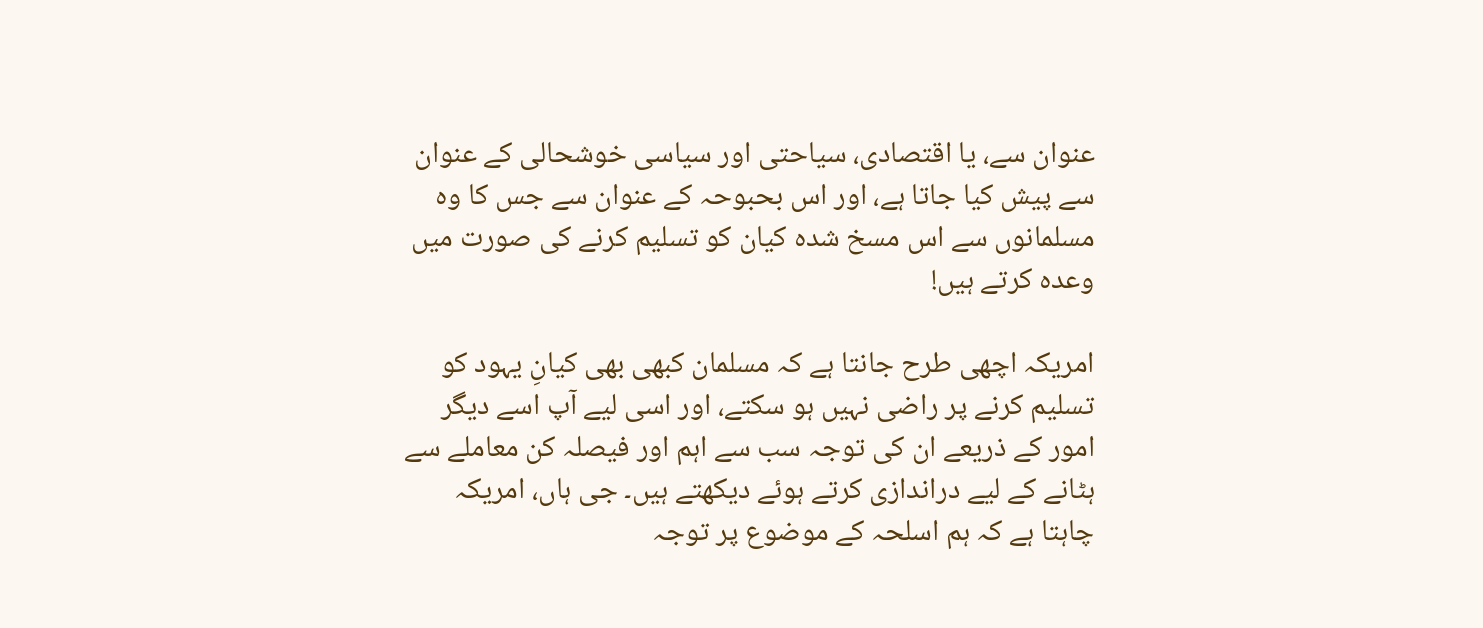عنوان سے، یا اقتصادی، سیاحتی اور سیاسی خوشحالی کے عنوان سے پیش کیا جاتا ہے، اور اس بحبوحہ کے عنوان سے جس کا وہ مسلمانوں سے اس مسخ شدہ کیان کو تسلیم کرنے کی صورت میں وعدہ کرتے ہیں!

امریکہ اچھی طرح جانتا ہے کہ مسلمان کبھی بھی کیانِ یہود کو تسلیم کرنے پر راضی نہیں ہو سکتے، اور اسی لیے آپ اسے دیگر امور کے ذریعے ان کی توجہ سب سے اہم اور فیصلہ کن معاملے سے ہٹانے کے لیے دراندازی کرتے ہوئے دیکھتے ہیں۔ جی ہاں، امریکہ چاہتا ہے کہ ہم اسلحہ کے موضوع پر توجہ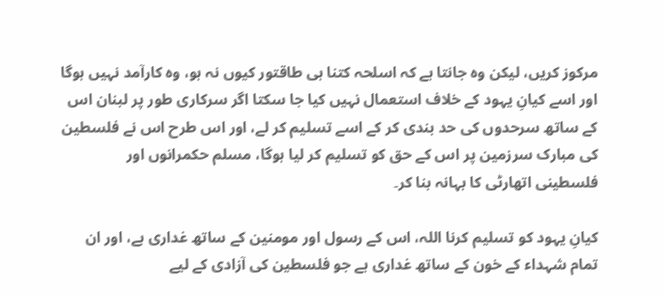مرکوز کریں، لیکن وہ جانتا ہے کہ اسلحہ کتنا ہی طاقتور کیوں نہ ہو، وہ کارآمد نہیں ہوگا اور اسے کیانِ یہود کے خلاف استعمال نہیں کیا جا سکتا اگر سرکاری طور پر لبنان اس کے ساتھ سرحدوں کی حد بندی کر کے اسے تسلیم کر لے، اور اس طرح اس نے فلسطین کی مبارک سرزمین پر اس کے حق کو تسلیم کر لیا ہوگا، مسلم حکمرانوں اور فلسطینی اتھارٹی کا بہانہ بنا کر۔

کیانِ یہود کو تسلیم کرنا اللہ، اس کے رسول اور مومنین کے ساتھ غداری ہے، اور ان تمام شہداء کے خون کے ساتھ غداری ہے جو فلسطین کی آزادی کے لیے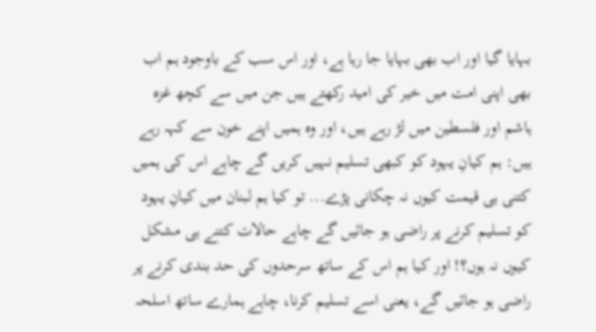بہایا گیا اور اب بھی بہایا جا رہا ہے، اور اس سب کے باوجود ہم اب بھی اپنی امت میں خیر کی امید رکھتے ہیں جن میں سے کچھ غزہ ہاشم اور فلسطین میں لڑ رہے ہیں، اور وہ ہمیں اپنے خون سے کہہ رہے ہیں: ہم کیانِ یہود کو کبھی تسلیم نہیں کریں گے چاہے اس کی ہمیں کتنی ہی قیمت کیوں نہ چکانی پڑے... تو کیا ہم لبنان میں کیانِ یہود کو تسلیم کرنے پر راضی ہو جائیں گے چاہے حالات کتنے ہی مشکل کیوں نہ ہوں؟! اور کیا ہم اس کے ساتھ سرحدوں کی حد بندی کرنے پر راضی ہو جائیں گے، یعنی اسے تسلیم کرنا، چاہے ہمارے ساتھ اسلحہ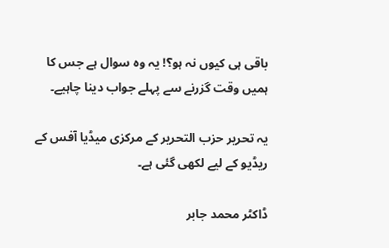باقی ہی کیوں نہ ہو؟! یہ وہ سوال ہے جس کا ہمیں وقت گزرنے سے پہلے جواب دینا چاہیے۔

یہ تحریر حزب التحریر کے مرکزی میڈیا آفس کے ریڈیو کے لیے لکھی گئی ہے۔

ڈاکٹر محمد جابر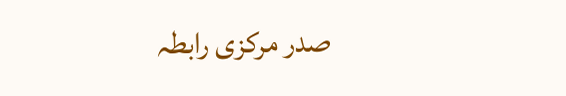صدر مرکزی رابطہ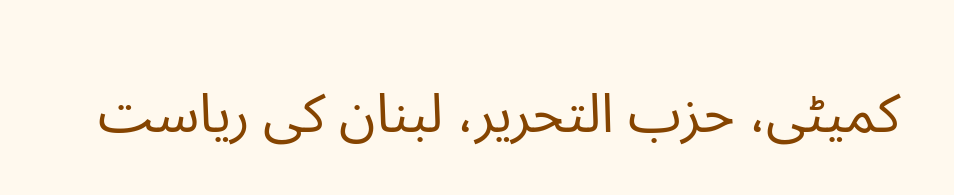کمیٹی، حزب التحریر، لبنان کی ریاست